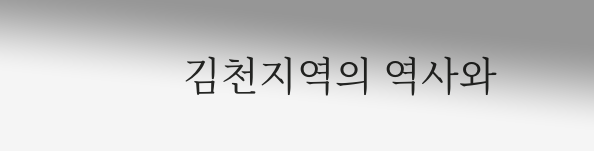김천지역의 역사와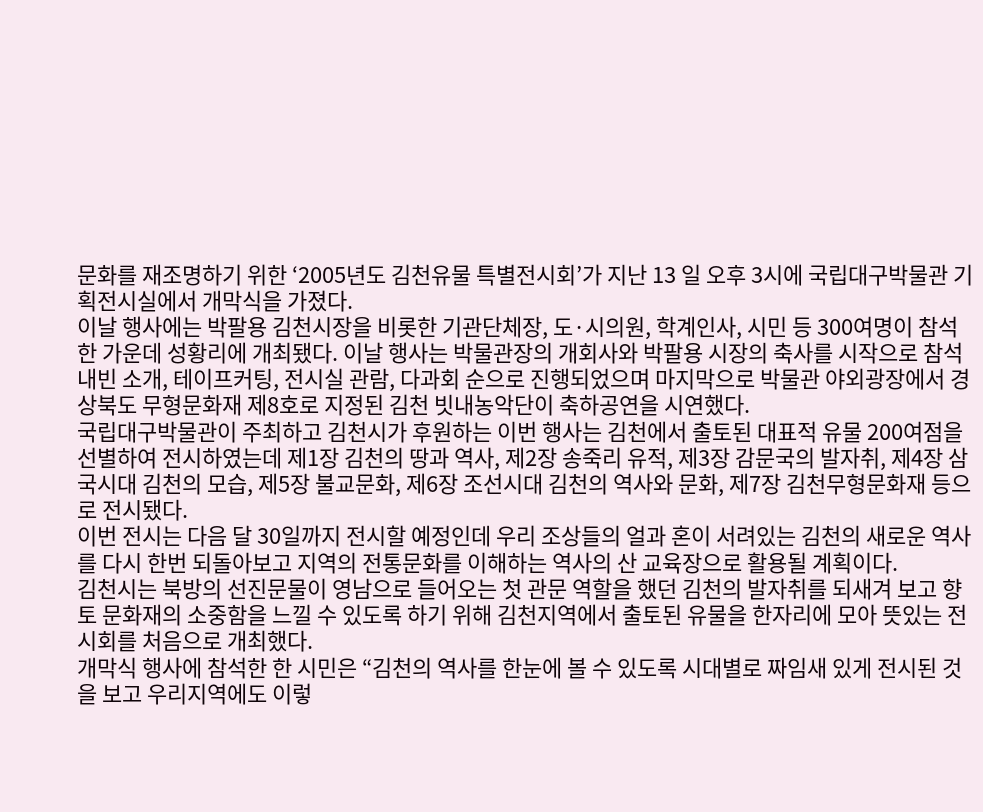문화를 재조명하기 위한 ‘2005년도 김천유물 특별전시회’가 지난 13 일 오후 3시에 국립대구박물관 기획전시실에서 개막식을 가졌다.
이날 행사에는 박팔용 김천시장을 비롯한 기관단체장, 도·시의원, 학계인사, 시민 등 300여명이 참석한 가운데 성황리에 개최됐다. 이날 행사는 박물관장의 개회사와 박팔용 시장의 축사를 시작으로 참석내빈 소개, 테이프커팅, 전시실 관람, 다과회 순으로 진행되었으며 마지막으로 박물관 야외광장에서 경상북도 무형문화재 제8호로 지정된 김천 빗내농악단이 축하공연을 시연했다.
국립대구박물관이 주최하고 김천시가 후원하는 이번 행사는 김천에서 출토된 대표적 유물 200여점을 선별하여 전시하였는데 제1장 김천의 땅과 역사, 제2장 송죽리 유적, 제3장 감문국의 발자취, 제4장 삼국시대 김천의 모습, 제5장 불교문화, 제6장 조선시대 김천의 역사와 문화, 제7장 김천무형문화재 등으로 전시됐다.
이번 전시는 다음 달 30일까지 전시할 예정인데 우리 조상들의 얼과 혼이 서려있는 김천의 새로운 역사를 다시 한번 되돌아보고 지역의 전통문화를 이해하는 역사의 산 교육장으로 활용될 계획이다.
김천시는 북방의 선진문물이 영남으로 들어오는 첫 관문 역할을 했던 김천의 발자취를 되새겨 보고 향토 문화재의 소중함을 느낄 수 있도록 하기 위해 김천지역에서 출토된 유물을 한자리에 모아 뜻있는 전시회를 처음으로 개최했다.
개막식 행사에 참석한 한 시민은 “김천의 역사를 한눈에 볼 수 있도록 시대별로 짜임새 있게 전시된 것을 보고 우리지역에도 이렇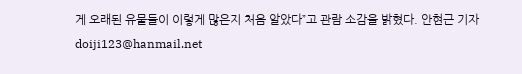게 오래된 유물들이 이렇게 많은지 처음 알았다”고 관람 소감을 밝혔다. 안현근 기자 doiji123@hanmail.net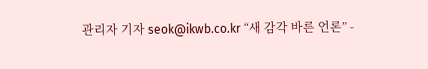관리자 기자 seok@ikwb.co.kr “새 감각 바른 언론” -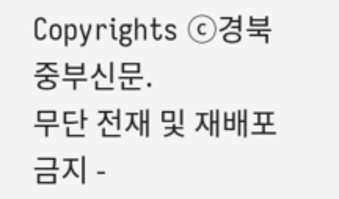Copyrights ⓒ경북중부신문.
무단 전재 및 재배포 금지 -